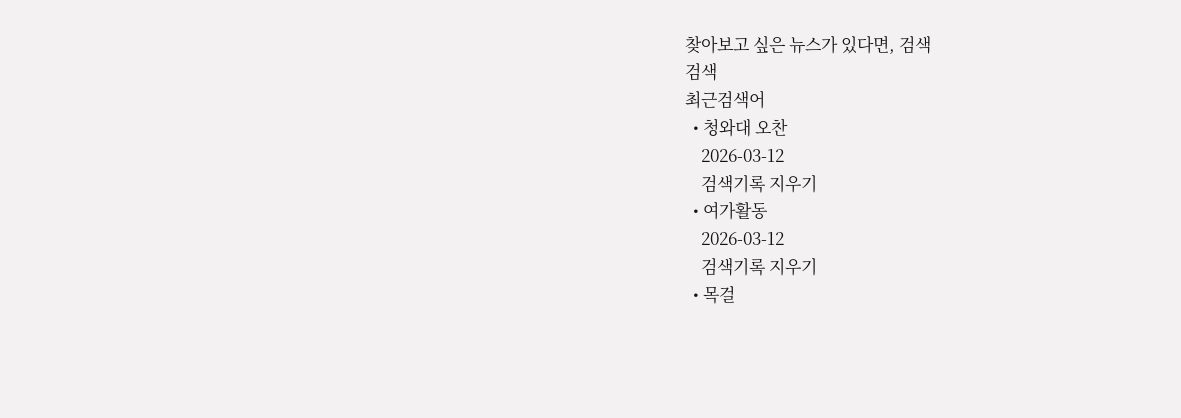찾아보고 싶은 뉴스가 있다면, 검색
검색
최근검색어
  • 청와대 오찬
    2026-03-12
    검색기록 지우기
  • 여가활동
    2026-03-12
    검색기록 지우기
  • 목걸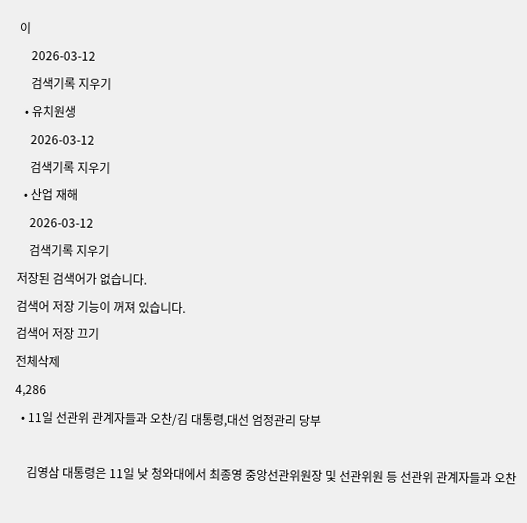이
    2026-03-12
    검색기록 지우기
  • 유치원생
    2026-03-12
    검색기록 지우기
  • 산업 재해
    2026-03-12
    검색기록 지우기
저장된 검색어가 없습니다.
검색어 저장 기능이 꺼져 있습니다.
검색어 저장 끄기
전체삭제
4,286
  • 11일 선관위 관계자들과 오찬/김 대통령,대선 엄정관리 당부

    김영삼 대통령은 11일 낮 청와대에서 최종영 중앙선관위원장 및 선관위원 등 선관위 관계자들과 오찬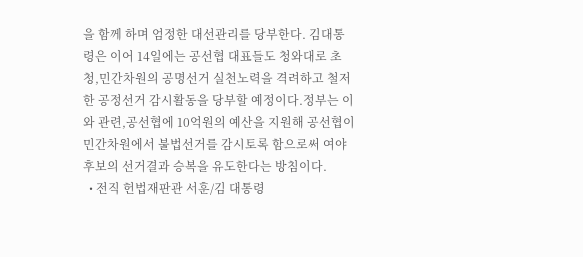을 함께 하며 엄정한 대선관리를 당부한다. 김대통령은 이어 14일에는 공선협 대표들도 청와대로 초청,민간차원의 공명선거 실천노력을 격려하고 철저한 공정선거 감시활동을 당부할 예정이다.정부는 이와 관련,공선협에 10억원의 예산을 지원해 공선협이 민간차원에서 불법선거를 감시토록 함으로써 여야후보의 선거결과 승복을 유도한다는 방침이다.
  • 전직 헌법재판관 서훈/김 대통령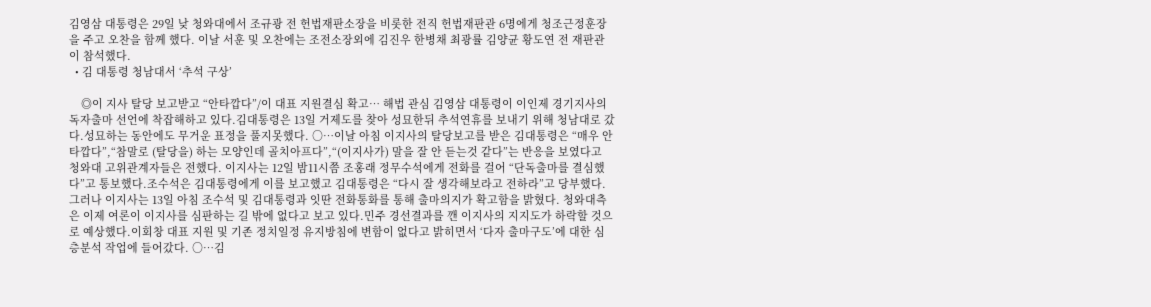김영삼 대통령은 29일 낮 청와대에서 조규광 전 헌법재판소장을 비롯한 전직 헌법재판관 6명에게 청조근정훈장을 주고 오찬을 함께 했다. 이날 서훈 및 오찬에는 조전소장외에 김진우 한병채 최광률 김양균 황도연 전 재판관이 참석했다.
  • 김 대통령 청남대서 ‘추석 구상’

    ◎이 지사 탈당 보고받고 “안타깝다”/이 대표 지원결심 확고… 해법 관심 김영삼 대통령이 이인제 경기지사의 독자출마 선언에 착잡해하고 있다.김대통령은 13일 거제도를 찾아 성묘한뒤 추석연휴를 보내기 위해 청남대로 갔다.성묘하는 동안에도 무거운 표정을 풀지못했다. ○…이날 아침 이지사의 탈당보고를 받은 김대통령은 “매우 안타깝다”,“참말로 (탈당을) 하는 모양인데 골치아프다”,“(이지사가) 말을 잘 안 듣는것 같다”는 반응을 보였다고 청와대 고위관계자들은 전했다. 이지사는 12일 밤11시쯤 조홍래 정무수석에게 전화를 걸어 “단독출마를 결심했다”고 통보했다.조수석은 김대통령에게 이를 보고했고 김대통령은 “다시 잘 생각해보라고 전하라”고 당부했다.그러나 이지사는 13일 아침 조수석 및 김대통령과 잇딴 전화통화를 통해 출마의지가 확고함을 밝혔다. 청와대측은 이제 여론이 이지사를 심판하는 길 밖에 없다고 보고 있다.민주 경선결과를 깬 이지사의 지지도가 하락할 것으로 예상했다.이회창 대표 지원 및 기존 정치일정 유지방침에 변함이 없다고 밝히면서 ‘다자 출마구도’에 대한 심층분석 작업에 들어갔다. ○…김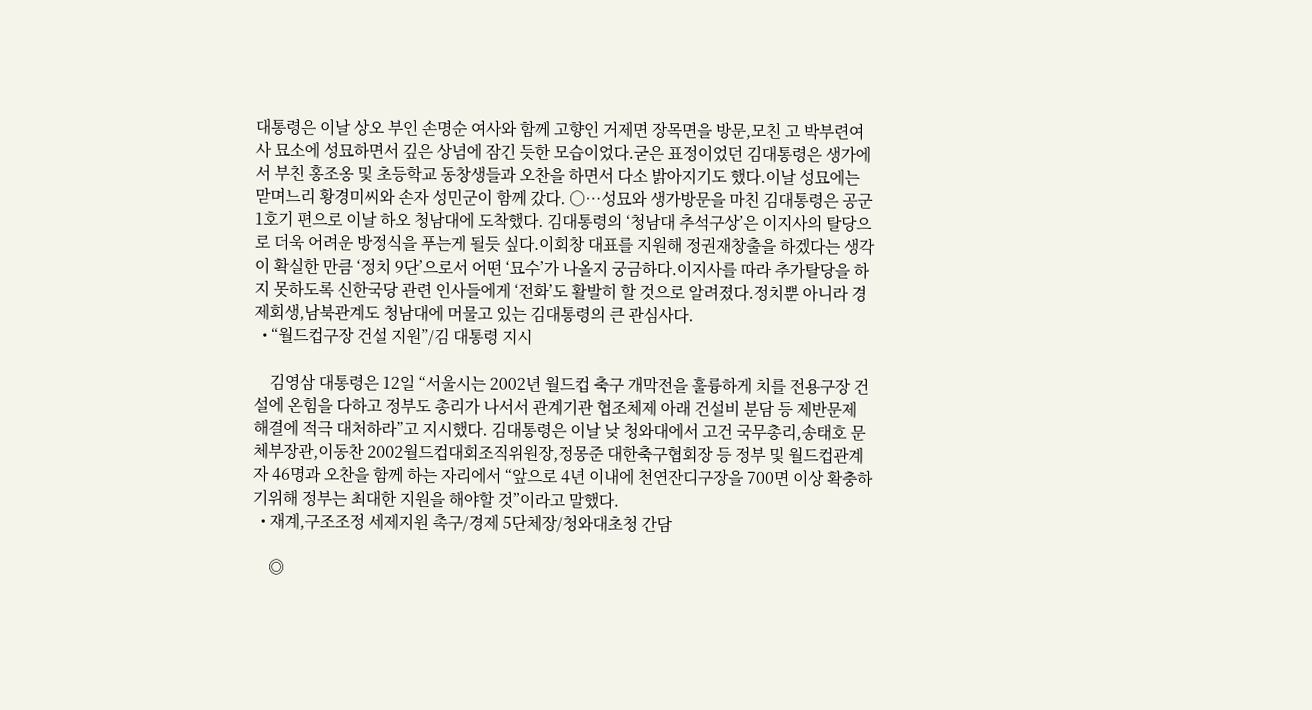대통령은 이날 상오 부인 손명순 여사와 함께 고향인 거제면 장목면을 방문,모친 고 박부련여사 묘소에 성묘하면서 깊은 상념에 잠긴 듯한 모습이었다.굳은 표정이었던 김대통령은 생가에서 부친 홍조옹 및 초등학교 동창생들과 오찬을 하면서 다소 밝아지기도 했다.이날 성묘에는 맏며느리 황경미씨와 손자 성민군이 함께 갔다. ○…성묘와 생가방문을 마친 김대통령은 공군1호기 편으로 이날 하오 청남대에 도착했다. 김대통령의 ‘청남대 추석구상’은 이지사의 탈당으로 더욱 어려운 방정식을 푸는게 될듯 싶다.이회창 대표를 지원해 정권재창출을 하겠다는 생각이 확실한 만큼 ‘정치 9단’으로서 어떤 ‘묘수’가 나올지 궁금하다.이지사를 따라 추가탈당을 하지 못하도록 신한국당 관련 인사들에게 ‘전화’도 활발히 할 것으로 알려졌다.정치뿐 아니라 경제회생,남북관계도 청남대에 머물고 있는 김대통령의 큰 관심사다.
  • “월드컵구장 건설 지원”/김 대통령 지시

    김영삼 대통령은 12일 “서울시는 2002년 월드컵 축구 개막전을 훌륭하게 치를 전용구장 건설에 온힘을 다하고 정부도 총리가 나서서 관계기관 협조체제 아래 건설비 분담 등 제반문제 해결에 적극 대처하라”고 지시했다. 김대통령은 이날 낮 청와대에서 고건 국무총리,송태호 문체부장관,이동찬 2002월드컵대회조직위원장,정몽준 대한축구협회장 등 정부 및 월드컵관계자 46명과 오찬을 함께 하는 자리에서 “앞으로 4년 이내에 천연잔디구장을 700면 이상 확충하기위해 정부는 최대한 지원을 해야할 것”이라고 말했다.
  • 재계,구조조정 세제지원 촉구/경제 5단체장/청와대초청 간담

    ◎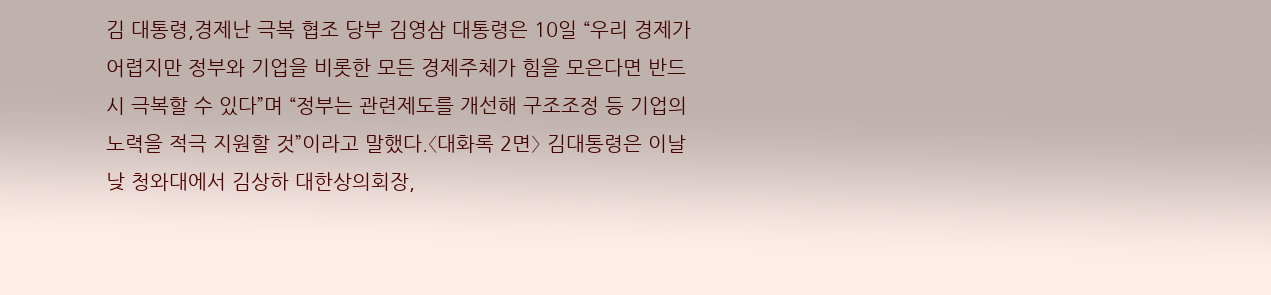김 대통령,경제난 극복 협조 당부 김영삼 대통령은 10일 “우리 경제가 어렵지만 정부와 기업을 비롯한 모든 경제주체가 힘을 모은다면 반드시 극복할 수 있다”며 “정부는 관련제도를 개선해 구조조정 등 기업의 노력을 적극 지원할 것”이라고 말했다.〈대화록 2면〉 김대통령은 이날 낮 청와대에서 김상하 대한상의회장,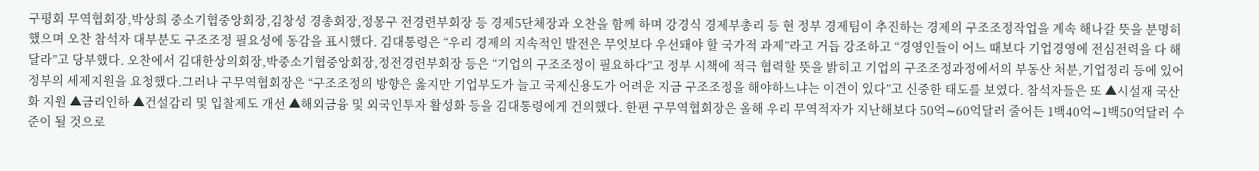구평회 무역협회장,박상희 중소기협중앙회장,김창성 경총회장,정몽구 전경련부회장 등 경제5단체장과 오찬을 함께 하며 강경식 경제부총리 등 현 정부 경제팀이 추진하는 경제의 구조조정작업을 계속 해나갈 뜻을 분명히 했으며 오찬 참석자 대부분도 구조조정 필요성에 동감을 표시했다. 김대통령은 “우리 경제의 지속적인 발전은 무엇보다 우선돼야 할 국가적 과제”라고 거듭 강조하고 “경영인들이 어느 때보다 기업경영에 전심전력을 다 해달라”고 당부했다. 오찬에서 김대한상의회장,박중소기협중앙회장,정전경련부회장 등은 “기업의 구조조정이 필요하다”고 정부 시책에 적극 협력할 뜻을 밝히고 기업의 구조조정과정에서의 부동산 처분,기업정리 등에 있어 정부의 세제지원을 요청했다.그러나 구무역협회장은 “구조조정의 방향은 옳지만 기업부도가 늘고 국제신용도가 어려운 지금 구조조정을 해야하느냐는 이견이 있다”고 신중한 태도를 보였다. 참석자들은 또 ▲시설재 국산화 지원 ▲금리인하 ▲건설감리 및 입찰제도 개선 ▲해외금융 및 외국인투자 활성화 등을 김대통령에게 건의했다. 한편 구무역협회장은 올해 우리 무역적자가 지난해보다 50억∼60억달러 줄어든 1백40억∼1백50억달러 수준이 될 것으로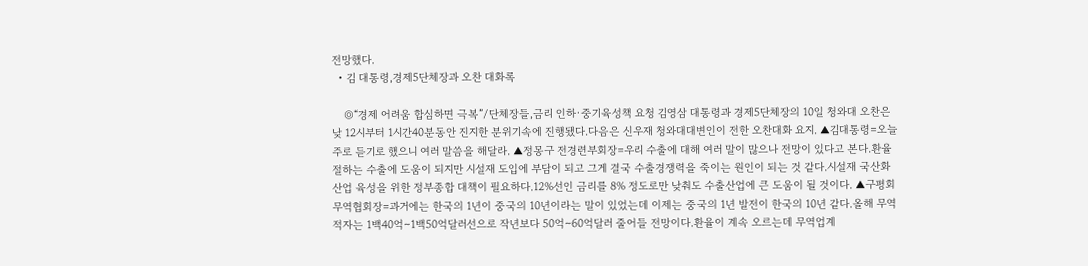전망했다.
  • 김 대통령,경제5단체장과 오찬 대화록

    ◎“경제 어려움 합심하면 극복”/단체장들,금리 인하·중기육성책 요청 김영삼 대통령과 경제5단체장의 10일 청와대 오찬은 낮 12시부터 1시간40분동안 진지한 분위기속에 진행됐다.다음은 신우재 청와대대변인이 전한 오찬대화 요지. ▲김대통령=오늘 주로 듣기로 했으니 여러 말씀을 해달라. ▲정몽구 전경련부회장=우리 수출에 대해 여러 말이 많으나 전망이 있다고 본다.환율절하는 수출에 도움이 되지만 시설재 도입에 부담이 되고 그게 결국 수출경쟁력을 죽이는 원인이 되는 것 같다.시설재 국산화 산업 육성을 위한 정부종합 대책이 필요하다.12%선인 금리를 8% 정도로만 낮춰도 수출산업에 큰 도움이 될 것이다. ▲구평회 무역협회장=과거에는 한국의 1년이 중국의 10년이라는 말이 있었는데 이제는 중국의 1년 발전이 한국의 10년 같다.올해 무역적자는 1백40억∼1백50억달러선으로 작년보다 50억∼60억달러 줄어들 전망이다.환율이 계속 오르는데 무역업계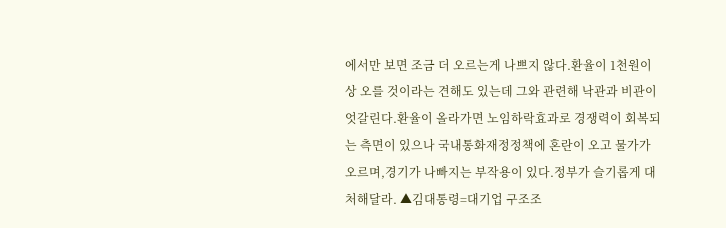에서만 보면 조금 더 오르는게 나쁘지 않다.환율이 1천원이상 오를 것이라는 견해도 있는데 그와 관련해 낙관과 비관이 엇갈린다.환율이 올라가면 노임하락효과로 경쟁력이 회복되는 측면이 있으나 국내통화재정정책에 혼란이 오고 물가가 오르며,경기가 나빠지는 부작용이 있다.정부가 슬기롭게 대처해달라. ▲김대통령=대기업 구조조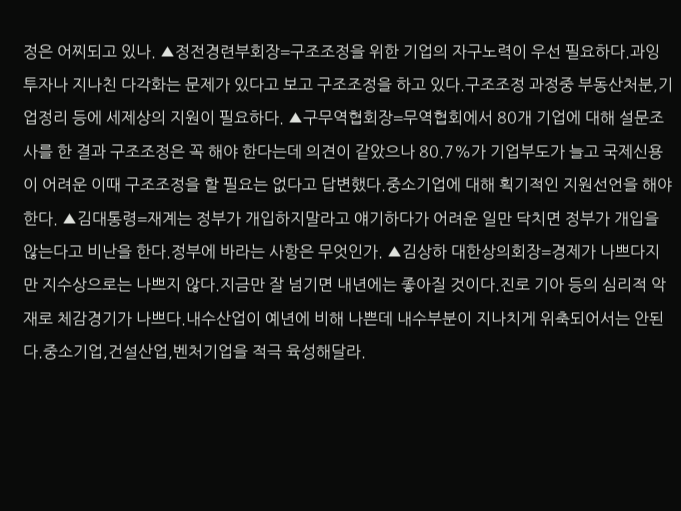정은 어찌되고 있나. ▲정전경련부회장=구조조정을 위한 기업의 자구노력이 우선 필요하다.과잉투자나 지나친 다각화는 문제가 있다고 보고 구조조정을 하고 있다.구조조정 과정중 부동산처분,기업정리 등에 세제상의 지원이 필요하다. ▲구무역협회장=무역협회에서 80개 기업에 대해 설문조사를 한 결과 구조조정은 꼭 해야 한다는데 의견이 같았으나 80.7%가 기업부도가 늘고 국제신용이 어려운 이때 구조조정을 할 필요는 없다고 답변했다.중소기업에 대해 획기적인 지원선언을 해야 한다. ▲김대통령=재계는 정부가 개입하지말라고 얘기하다가 어려운 일만 닥치면 정부가 개입을 않는다고 비난을 한다.정부에 바라는 사항은 무엇인가. ▲김상하 대한상의회장=경제가 나쁘다지만 지수상으로는 나쁘지 않다.지금만 잘 넘기면 내년에는 좋아질 것이다.진로 기아 등의 심리적 악재로 체감경기가 나쁘다.내수산업이 예년에 비해 나쁜데 내수부분이 지나치게 위축되어서는 안된다.중소기업,건설산업,벤처기업을 적극 육성해달라.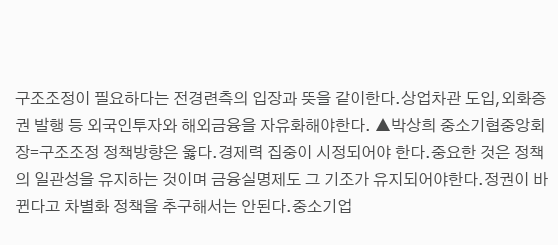구조조정이 필요하다는 전경련측의 입장과 뜻을 같이한다.상업차관 도입,외화증권 발행 등 외국인투자와 해외금융을 자유화해야한다. ▲박상희 중소기협중앙회장=구조조정 정책방향은 옳다.경제력 집중이 시정되어야 한다.중요한 것은 정책의 일관성을 유지하는 것이며 금융실명제도 그 기조가 유지되어야한다.정권이 바뀐다고 차별화 정책을 추구해서는 안된다.중소기업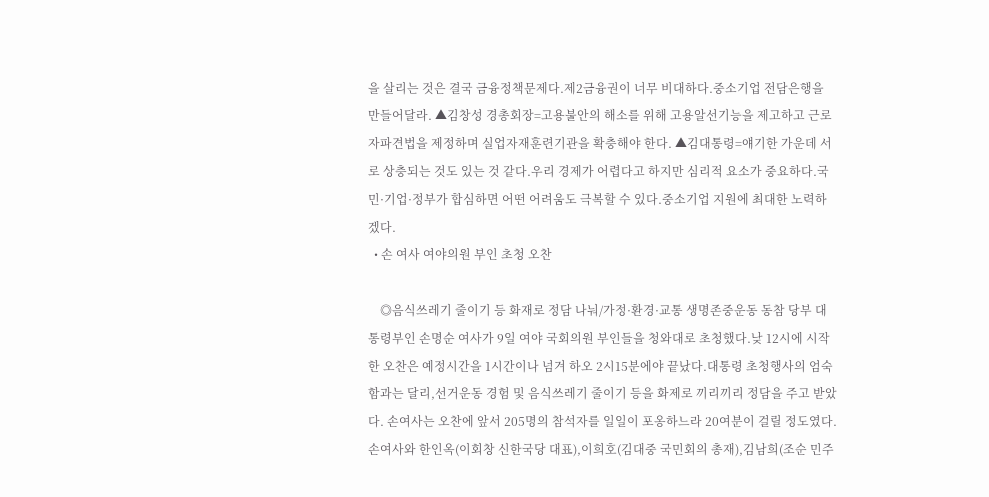을 살리는 것은 결국 금융정책문제다.제2금융권이 너무 비대하다.중소기업 전담은행을 만들어달라. ▲김창성 경총회장=고용불안의 해소를 위해 고용알선기능을 제고하고 근로자파견법을 제정하며 실업자재훈련기관을 확충해야 한다. ▲김대통령=얘기한 가운데 서로 상충되는 것도 있는 것 같다.우리 경제가 어렵다고 하지만 심리적 요소가 중요하다.국민·기업·정부가 합심하면 어떤 어려움도 극복할 수 있다.중소기업 지원에 최대한 노력하겠다.
  • 손 여사 여야의원 부인 초청 오찬

    ◎음식쓰레기 줄이기 등 화재로 정담 나눠/가정·환경·교통 생명존중운동 동참 당부 대통령부인 손명순 여사가 9일 여야 국회의원 부인들을 청와대로 초청했다.낮 12시에 시작한 오찬은 예정시간을 1시간이나 넘겨 하오 2시15분에야 끝났다.대통령 초청행사의 엄숙함과는 달리,선거운동 경험 및 음식쓰레기 줄이기 등을 화제로 끼리끼리 정담을 주고 받았다. 손여사는 오찬에 앞서 205명의 참석자를 일일이 포옹하느라 20여분이 걸릴 정도였다.손여사와 한인옥(이회창 신한국당 대표),이희호(김대중 국민회의 총재),김남희(조순 민주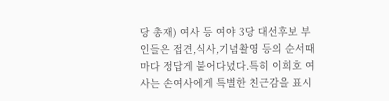당 총재) 여사 등 여야 3당 대선후보 부인들은 접견,식사,기념촬영 등의 순서때마다 정답게 붙어다녔다.특히 이희호 여사는 손여사에게 특별한 친근감을 표시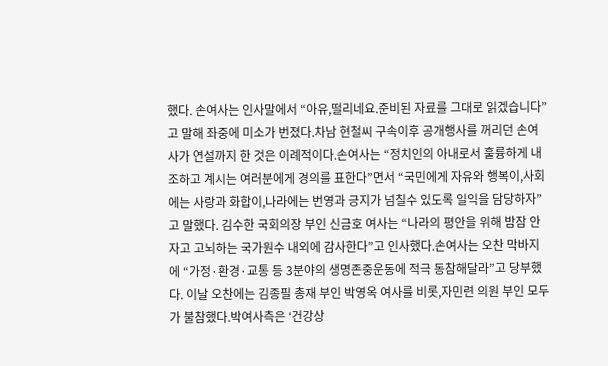했다. 손여사는 인사말에서 “아유,떨리네요.준비된 자료를 그대로 읽겠습니다”고 말해 좌중에 미소가 번졌다.차남 현철씨 구속이후 공개행사를 꺼리던 손여사가 연설까지 한 것은 이례적이다.손여사는 “정치인의 아내로서 훌륭하게 내조하고 계시는 여러분에게 경의를 표한다”면서 “국민에게 자유와 행복이,사회에는 사랑과 화합이,나라에는 번영과 긍지가 넘칠수 있도록 일익을 담당하자”고 말했다. 김수한 국회의장 부인 신금호 여사는 “나라의 평안을 위해 밤잠 안자고 고뇌하는 국가원수 내외에 감사한다”고 인사했다.손여사는 오찬 막바지에 “가정·환경·교통 등 3분야의 생명존중운동에 적극 동참해달라”고 당부했다. 이날 오찬에는 김종필 총재 부인 박영옥 여사를 비롯,자민련 의원 부인 모두가 불참했다.박여사측은 ‘건강상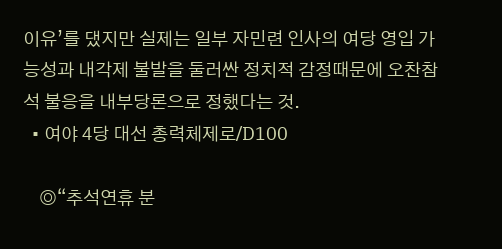이유’를 댔지만 실제는 일부 자민련 인사의 여당 영입 가능성과 내각제 불발을 둘러싼 정치적 감정때문에 오찬참석 불응을 내부당론으로 정했다는 것.
  • 여야 4당 대선 총력체제로/D100

    ◎“추석연휴 분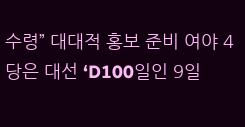수령” 대대적 홍보 준비 여야 4당은 대선 ‘D100일인 9일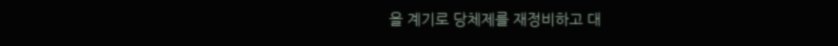을 계기로 당체제를 재정비하고 대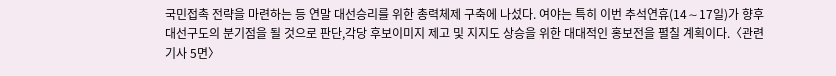국민접촉 전략을 마련하는 등 연말 대선승리를 위한 총력체제 구축에 나섰다. 여야는 특히 이번 추석연휴(14∼17일)가 향후 대선구도의 분기점을 될 것으로 판단,각당 후보이미지 제고 및 지지도 상승을 위한 대대적인 홍보전을 펼칠 계획이다.〈관련기사 5면〉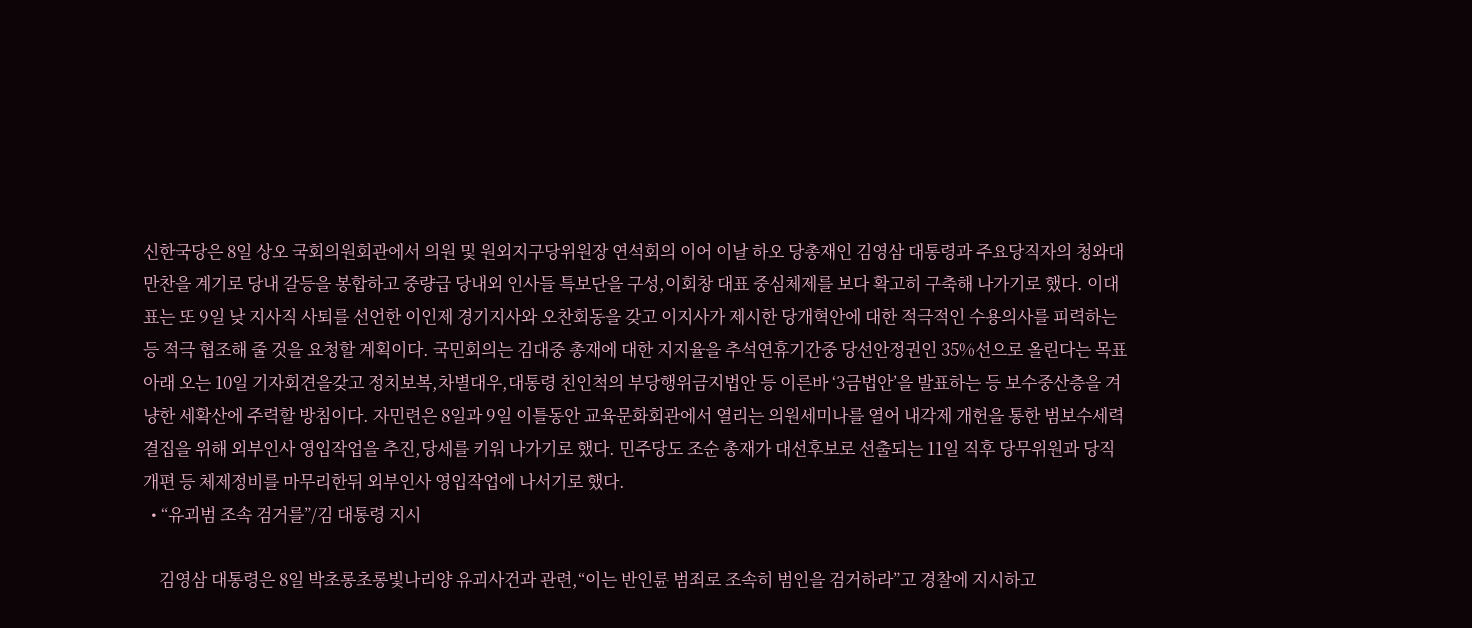신한국당은 8일 상오 국회의원회관에서 의원 및 원외지구당위원장 연석회의 이어 이날 하오 당총재인 김영삼 대통령과 주요당직자의 청와대 만찬을 계기로 당내 갈등을 봉합하고 중량급 당내외 인사들 특보단을 구성,이회창 대표 중심체제를 보다 확고히 구축해 나가기로 했다. 이대표는 또 9일 낮 지사직 사퇴를 선언한 이인제 경기지사와 오찬회동을 갖고 이지사가 제시한 당개혁안에 대한 적극적인 수용의사를 피력하는 등 적극 협조해 줄 것을 요청할 계획이다. 국민회의는 김대중 총재에 대한 지지율을 추석연휴기간중 당선안정권인 35%선으로 올린다는 목표아래 오는 10일 기자회견을갖고 정치보복,차별대우,대통령 친인척의 부당행위금지법안 등 이른바 ‘3금법안’을 발표하는 등 보수중산층을 겨냥한 세확산에 주력할 방침이다. 자민련은 8일과 9일 이틀동안 교육문화회관에서 열리는 의원세미나를 열어 내각제 개헌을 통한 범보수세력 결집을 위해 외부인사 영입작업을 추진,당세를 키워 나가기로 했다. 민주당도 조순 총재가 대선후보로 선출되는 11일 직후 당무위원과 당직개편 등 체제정비를 마무리한뒤 외부인사 영입작업에 나서기로 했다.
  • “유괴범 조속 검거를”/김 대통령 지시

    김영삼 대통령은 8일 박초롱초롱빛나리양 유괴사건과 관련,“이는 반인륜 범죄로 조속히 범인을 검거하라”고 경찰에 지시하고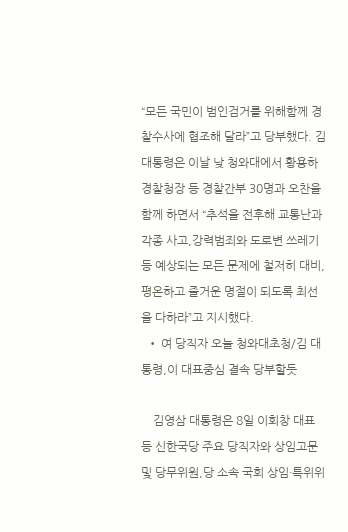“모든 국민이 범인검거를 위해함께 경찰수사에 협조해 달라”고 당부했다. 김대통령은 이날 낮 청와대에서 황용하 경찰청장 등 경찰간부 30명과 오찬을 함께 하면서 “추석을 전후해 교통난과 각종 사고,강력범죄와 도로변 쓰레기 등 예상되는 모든 문제에 철저히 대비,평온하고 즐거운 명절이 되도록 최선을 다하라”고 지시했다.
  • 여 당직자 오늘 청와대초청/김 대통령,이 대표중심 결속 당부할듯

    김영삼 대통령은 8일 이회창 대표 등 신한국당 주요 당직자와 상임고문 및 당무위원,당 소속 국회 상임·특위위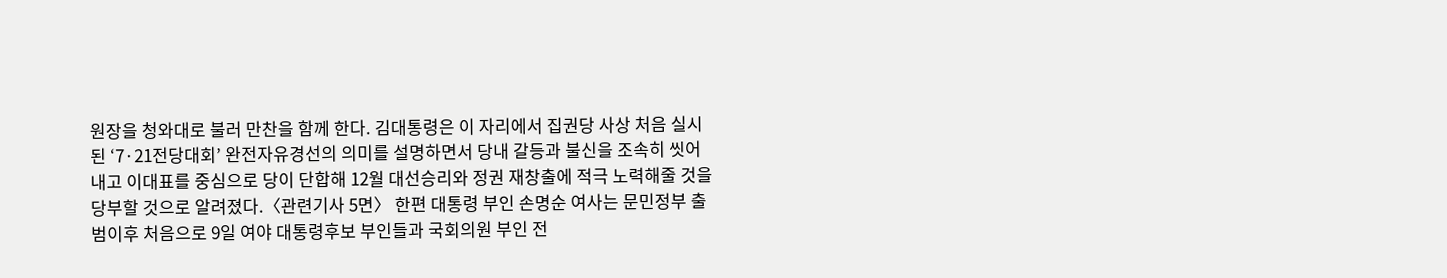원장을 청와대로 불러 만찬을 함께 한다. 김대통령은 이 자리에서 집권당 사상 처음 실시된 ‘7·21전당대회’ 완전자유경선의 의미를 설명하면서 당내 갈등과 불신을 조속히 씻어내고 이대표를 중심으로 당이 단합해 12월 대선승리와 정권 재창출에 적극 노력해줄 것을 당부할 것으로 알려졌다.〈관련기사 5면〉 한편 대통령 부인 손명순 여사는 문민정부 출범이후 처음으로 9일 여야 대통령후보 부인들과 국회의원 부인 전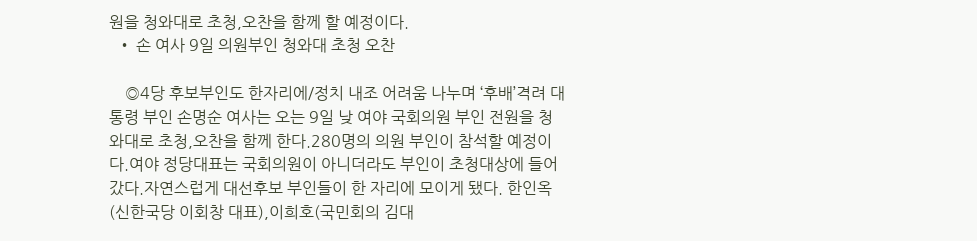원을 청와대로 초청,오찬을 함께 할 예정이다.
  • 손 여사 9일 의원부인 청와대 초청 오찬

    ◎4당 후보부인도 한자리에/정치 내조 어려움 나누며 ‘후배’격려 대통령 부인 손명순 여사는 오는 9일 낮 여야 국회의원 부인 전원을 청와대로 초청,오찬을 함께 한다.280명의 의원 부인이 참석할 예정이다.여야 정당대표는 국회의원이 아니더라도 부인이 초청대상에 들어갔다.자연스럽게 대선후보 부인들이 한 자리에 모이게 됐다. 한인옥(신한국당 이회창 대표),이희호(국민회의 김대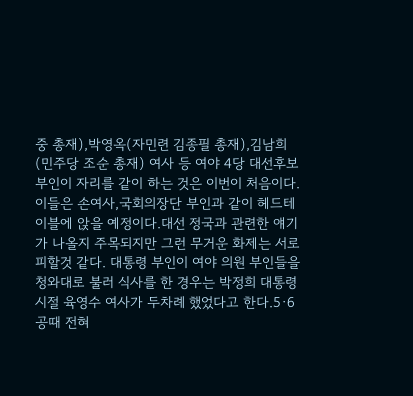중 총재),박영옥(자민련 김종필 총재),김남희(민주당 조순 총재) 여사 등 여야 4당 대선후보 부인이 자리를 같이 하는 것은 이번이 처음이다.이들은 손여사,국회의장단 부인과 같이 헤드테이블에 앉을 예정이다.대선 정국과 관련한 얘기가 나올지 주목되지만 그런 무거운 화제는 서로 피할것 같다. 대통령 부인이 여야 의원 부인들을 청와대로 불러 식사를 한 경우는 박정희 대통령 시절 육영수 여사가 두차례 했었다고 한다.5·6공때 전혀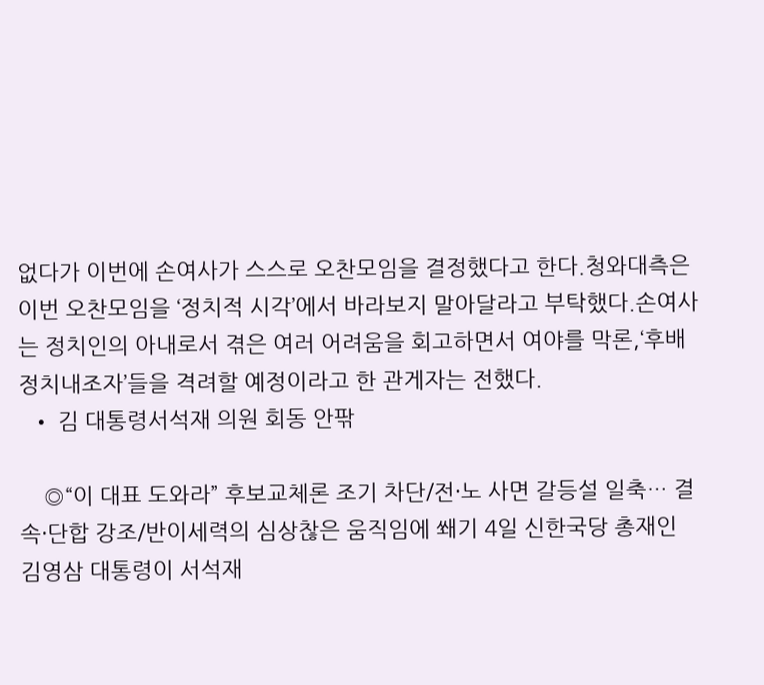없다가 이번에 손여사가 스스로 오찬모임을 결정했다고 한다.청와대측은 이번 오찬모임을 ‘정치적 시각’에서 바라보지 말아달라고 부탁했다.손여사는 정치인의 아내로서 겪은 여러 어려움을 회고하면서 여야를 막론,‘후배 정치내조자’들을 격려할 예정이라고 한 관게자는 전했다.
  • 김 대통령서석재 의원 회동 안팎

    ◎“이 대표 도와라” 후보교체론 조기 차단/전·노 사면 갈등설 일축… 결속·단합 강조/반이세력의 심상찮은 움직임에 쐐기 4일 신한국당 총재인 김영삼 대통령이 서석재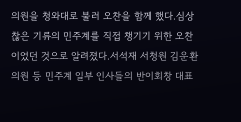의원을 청와대로 불러 오찬을 함께 했다.심상찮은 기류의 민주계를 직접 챙기기 위한 오찬이었던 것으로 알려졌다.서석재 서청원 김운환 의원 등 민주계 일부 인사들의 반이회창 대표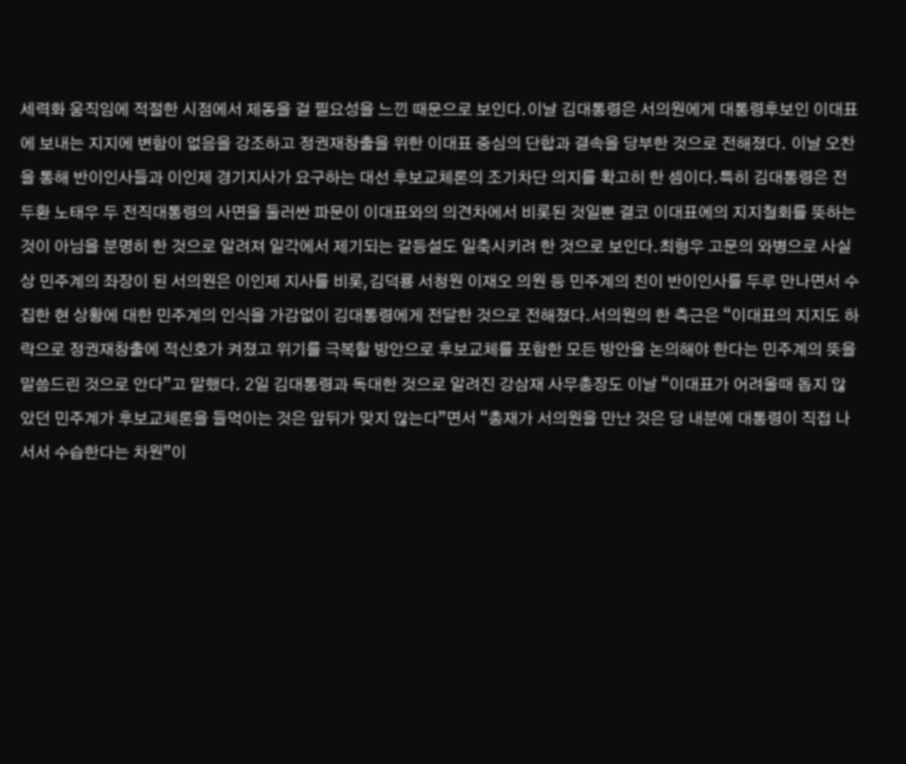세력화 움직임에 적절한 시점에서 제동을 걸 필요성을 느낀 때문으로 보인다.이날 김대통령은 서의원에게 대통령후보인 이대표에 보내는 지지에 변함이 없음을 강조하고 정권재창출을 위한 이대표 중심의 단합과 결속을 당부한 것으로 전해졌다. 이날 오찬을 통해 반이인사들과 이인제 경기지사가 요구하는 대선 후보교체론의 조기차단 의지를 확고히 한 셈이다.특히 김대통령은 전두환 노태우 두 전직대통령의 사면을 둘러싼 파문이 이대표와의 의견차에서 비롯된 것일뿐 결코 이대표에의 지지철회를 뜻하는 것이 아님을 분명히 한 것으로 알려져 일각에서 제기되는 갈등설도 일축시키려 한 것으로 보인다.최형우 고문의 와병으로 사실상 민주계의 좌장이 된 서의원은 이인제 지사를 비롯,김덕룡 서청원 이재오 의원 등 민주계의 친이 반이인사를 두루 만나면서 수집한 현 상황에 대한 민주계의 인식을 가감없이 김대통령에게 전달한 것으로 전해졌다.서의원의 한 측근은 “이대표의 지지도 하락으로 정권재창출에 적신호가 켜졌고 위기를 극복할 방안으로 후보교체를 포함한 모든 방안을 논의해야 한다는 민주계의 뜻을 말씀드린 것으로 안다”고 말했다. 2일 김대통령과 독대한 것으로 알려진 강삼재 사무총장도 이날 “이대표가 어려울때 돕지 않았던 민주계가 후보교체론을 들먹이는 것은 앞뒤가 맞지 않는다”면서 “총재가 서의원을 만난 것은 당 내분에 대통령이 직접 나서서 수습한다는 차원”이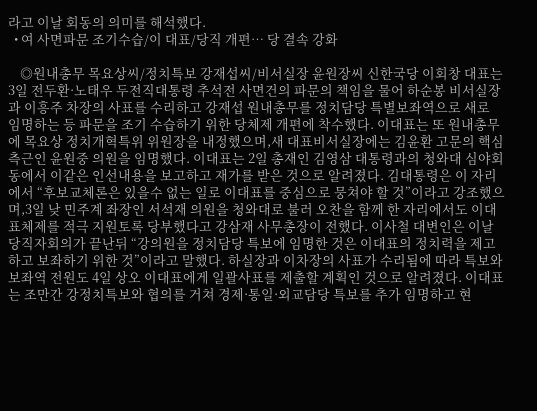라고 이날 회동의 의미를 해석했다.
  • 여 사면파문 조기수습/이 대표/당직 개편… 당 결속 강화

    ◎원내총무 목요상씨/정치특보 강재섭씨/비서실장 윤원장씨 신한국당 이회창 대표는 3일 전두환·노태우 두전직대통령 추석전 사면건의 파문의 책임을 물어 하순봉 비서실장과 이흥주 차장의 사표를 수리하고 강재섭 원내총무를 정치담당 특별보좌역으로 새로 임명하는 등 파문을 조기 수습하기 위한 당체제 개편에 착수했다. 이대표는 또 원내총무에 목요상 정치개혁특위 위원장을 내정했으며,새 대표비서실장에는 김윤환 고문의 핵심측근인 윤원중 의원을 임명했다. 이대표는 2일 총재인 김영삼 대통령과의 청와대 심야회동에서 이같은 인선내용을 보고하고 재가를 받은 것으로 알려졌다. 김대통령은 이 자리에서 “후보교체론은 있을수 없는 일로 이대표를 중심으로 뭉쳐야 할 것”이라고 강조했으며,3일 낮 민주계 좌장인 서석재 의원을 청와대로 불러 오찬을 함께 한 자리에서도 이대표체제를 적극 지원토록 당부했다고 강삼재 사무총장이 전했다. 이사철 대변인은 이날 당직자회의가 끝난뒤 “강의원을 정치담당 특보에 임명한 것은 이대표의 정치력을 제고하고 보좌하기 위한 것”이라고 말했다. 하실장과 이차장의 사표가 수리됨에 따라 특보와 보좌역 전원도 4일 상오 이대표에게 일괄사표를 제출할 계획인 것으로 알려졌다. 이대표는 조만간 강정치특보와 협의를 거쳐 경제·통일·외교담당 특보를 추가 임명하고 현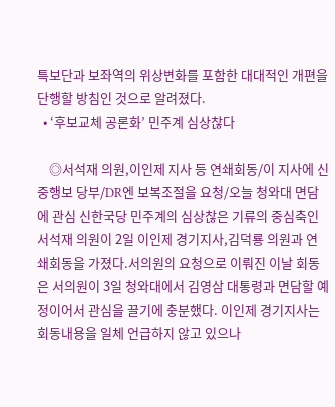특보단과 보좌역의 위상변화를 포함한 대대적인 개편을 단행할 방침인 것으로 알려졌다.
  • ‘후보교체 공론화’ 민주계 심상찮다

    ◎서석재 의원,이인제 지사 등 연쇄회동/이 지사에 신중행보 당부/DR엔 보복조절을 요청/오늘 청와대 면담에 관심 신한국당 민주계의 심상찮은 기류의 중심축인 서석재 의원이 2일 이인제 경기지사,김덕룡 의원과 연쇄회동을 가졌다.서의원의 요청으로 이뤄진 이날 회동은 서의원이 3일 청와대에서 김영삼 대통령과 면담할 예정이어서 관심을 끌기에 충분했다. 이인제 경기지사는 회동내용을 일체 언급하지 않고 있으나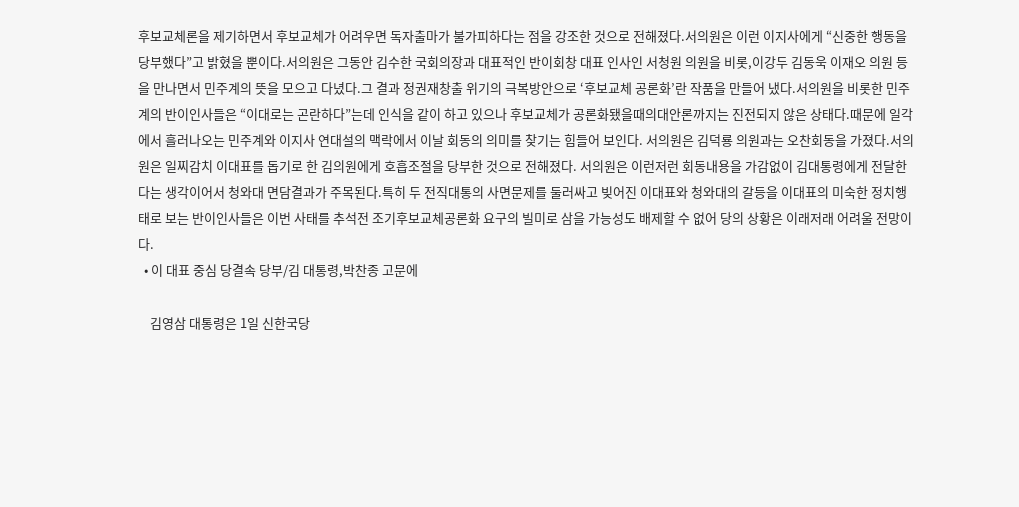후보교체론을 제기하면서 후보교체가 어려우면 독자출마가 불가피하다는 점을 강조한 것으로 전해졌다.서의원은 이런 이지사에게 “신중한 행동을 당부했다”고 밝혔을 뿐이다.서의원은 그동안 김수한 국회의장과 대표적인 반이회창 대표 인사인 서청원 의원을 비롯,이강두 김동욱 이재오 의원 등을 만나면서 민주계의 뜻을 모으고 다녔다.그 결과 정권재창출 위기의 극복방안으로 ‘후보교체 공론화’란 작품을 만들어 냈다.서의원을 비롯한 민주계의 반이인사들은 “이대로는 곤란하다”는데 인식을 같이 하고 있으나 후보교체가 공론화됐을때의대안론까지는 진전되지 않은 상태다.때문에 일각에서 흘러나오는 민주계와 이지사 연대설의 맥락에서 이날 회동의 의미를 찾기는 힘들어 보인다. 서의원은 김덕룡 의원과는 오찬회동을 가졌다.서의원은 일찌감치 이대표를 돕기로 한 김의원에게 호흡조절을 당부한 것으로 전해졌다. 서의원은 이런저런 회동내용을 가감없이 김대통령에게 전달한다는 생각이어서 청와대 면담결과가 주목된다.특히 두 전직대통의 사면문제를 둘러싸고 빚어진 이대표와 청와대의 갈등을 이대표의 미숙한 정치행태로 보는 반이인사들은 이번 사태를 추석전 조기후보교체공론화 요구의 빌미로 삼을 가능성도 배제할 수 없어 당의 상황은 이래저래 어려울 전망이다.
  • 이 대표 중심 당결속 당부/김 대통령,박찬종 고문에

    김영삼 대통령은 1일 신한국당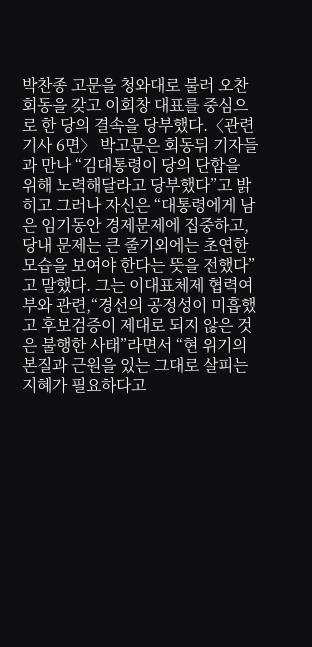박찬종 고문을 청와대로 불러 오찬회동을 갖고 이회창 대표를 중심으로 한 당의 결속을 당부했다.〈관련기사 6면〉 박고문은 회동뒤 기자들과 만나 “김대통령이 당의 단합을 위해 노력해달라고 당부했다”고 밝히고 그러나 자신은 “대통령에게 남은 임기동안 경제문제에 집중하고,당내 문제는 큰 줄기외에는 초연한 모습을 보여야 한다는 뜻을 전했다”고 말했다. 그는 이대표체제 협력여부와 관련,“경선의 공정성이 미흡했고 후보검증이 제대로 되지 않은 것은 불행한 사태”라면서 “현 위기의 본질과 근원을 있는 그대로 살피는 지혜가 필요하다고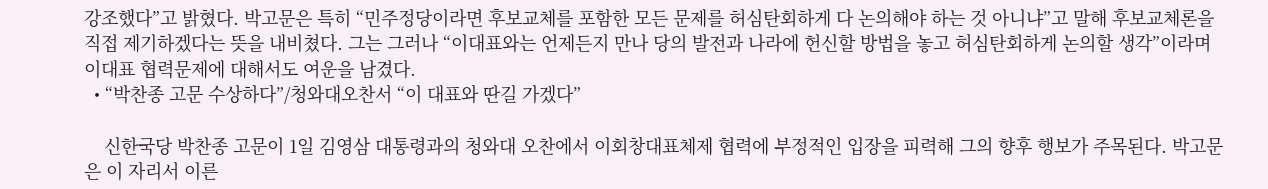강조했다”고 밝혔다. 박고문은 특히 “민주정당이라면 후보교체를 포함한 모든 문제를 허심탄회하게 다 논의해야 하는 것 아니냐”고 말해 후보교체론을 직접 제기하겠다는 뜻을 내비쳤다. 그는 그러나 “이대표와는 언제든지 만나 당의 발전과 나라에 헌신할 방법을 놓고 허심탄회하게 논의할 생각”이라며 이대표 협력문제에 대해서도 여운을 남겼다.
  • “박찬종 고문 수상하다”/청와대오찬서 “이 대표와 딴길 가겠다”

    신한국당 박찬종 고문이 1일 김영삼 대통령과의 청와대 오찬에서 이회창대표체제 협력에 부정적인 입장을 피력해 그의 향후 행보가 주목된다. 박고문은 이 자리서 이른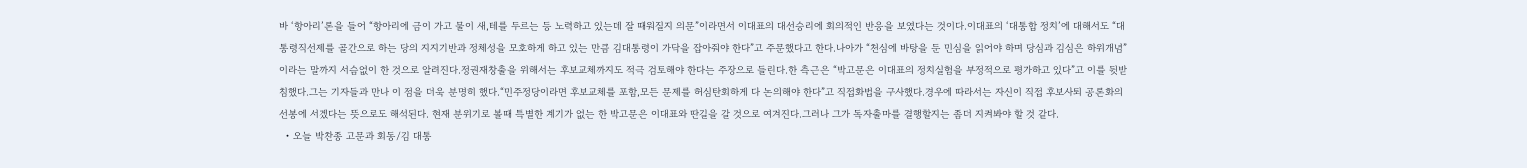바 ‘항아리’론을 들어 “항아리에 금이 가고 물이 새,테를 두르는 등 노력하고 있는데 잘 때워질지 의문”이라면서 이대표의 대선승리에 회의적인 반응을 보였다는 것이다.이대표의 ‘대통합 정치’에 대해서도 “대통령직선제를 골간으로 하는 당의 지지기반과 정체성을 모호하게 하고 있는 만큼 김대통령이 가닥을 잡아줘야 한다”고 주문했다고 한다.나아가 “천심에 바탕을 둔 민심을 읽어야 하며 당심과 김심은 하위개념”이라는 말까지 서슴없이 한 것으로 알려진다.정권재창출을 위해서는 후보교체까지도 적극 검토해야 한다는 주장으로 들린다.한 측근은 “박고문은 이대표의 정치실험을 부정적으로 평가하고 있다”고 이를 뒷받침했다.그는 기자들과 만나 이 점을 더욱 분명히 했다.“민주정당이라면 후보교체를 포함,모든 문제를 허심탄회하게 다 논의해야 한다”고 직접화법을 구사했다.경우에 따라서는 자신이 직접 후보사퇴 공론화의 선봉에 서겠다는 뜻으로도 해석된다. 현재 분위기로 볼때 특별한 계기가 없는 한 박고문은 이대표와 딴길을 갈 것으로 여겨진다.그러나 그가 독자출마를 결행할지는 좀더 지켜봐야 할 것 같다.
  • 오늘 박찬종 고문과 회동/김 대통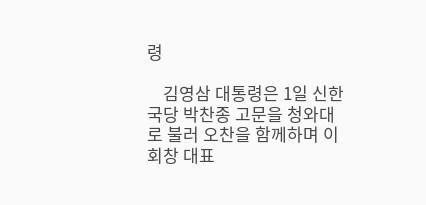령

    김영삼 대통령은 1일 신한국당 박찬종 고문을 청와대로 불러 오찬을 함께하며 이회창 대표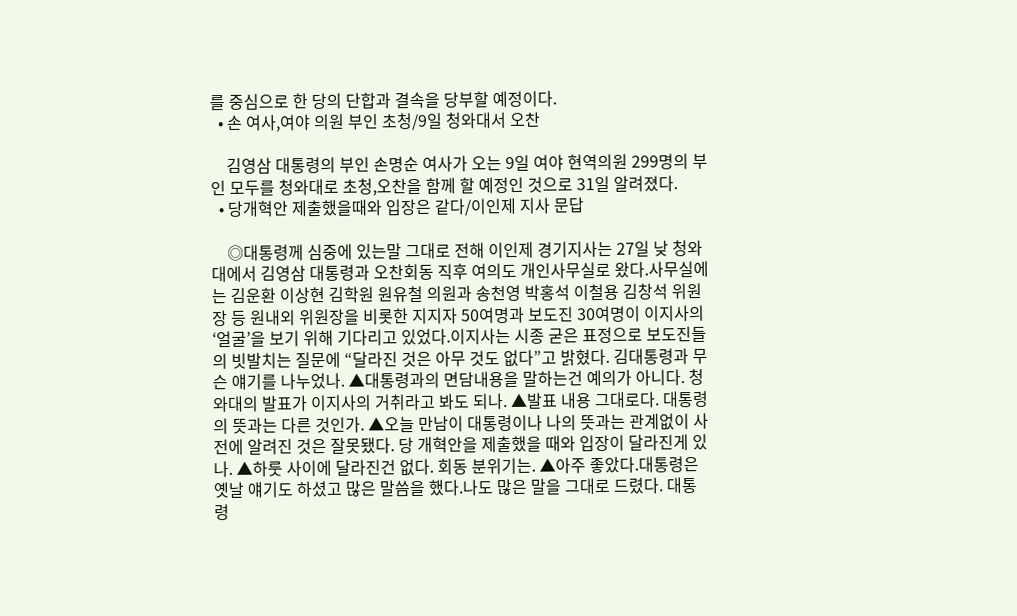를 중심으로 한 당의 단합과 결속을 당부할 예정이다.
  • 손 여사,여야 의원 부인 초청/9일 청와대서 오찬

    김영삼 대통령의 부인 손명순 여사가 오는 9일 여야 현역의원 299명의 부인 모두를 청와대로 초청,오찬을 함께 할 예정인 것으로 31일 알려졌다.
  • 당개혁안 제출했을때와 입장은 같다/이인제 지사 문답

    ◎대통령께 심중에 있는말 그대로 전해 이인제 경기지사는 27일 낮 청와대에서 김영삼 대통령과 오찬회동 직후 여의도 개인사무실로 왔다.사무실에는 김운환 이상현 김학원 원유철 의원과 송천영 박홍석 이철용 김창석 위원장 등 원내외 위원장을 비롯한 지지자 50여명과 보도진 30여명이 이지사의 ‘얼굴’을 보기 위해 기다리고 있었다.이지사는 시종 굳은 표정으로 보도진들의 빗발치는 질문에 “달라진 것은 아무 것도 없다”고 밝혔다. 김대통령과 무슨 얘기를 나누었나. ▲대통령과의 면담내용을 말하는건 예의가 아니다. 청와대의 발표가 이지사의 거취라고 봐도 되나. ▲발표 내용 그대로다. 대통령의 뜻과는 다른 것인가. ▲오늘 만남이 대통령이나 나의 뜻과는 관계없이 사전에 알려진 것은 잘못됐다. 당 개혁안을 제출했을 때와 입장이 달라진게 있나. ▲하룻 사이에 달라진건 없다. 회동 분위기는. ▲아주 좋았다.대통령은 옛날 얘기도 하셨고 많은 말씀을 했다.나도 많은 말을 그대로 드렸다. 대통령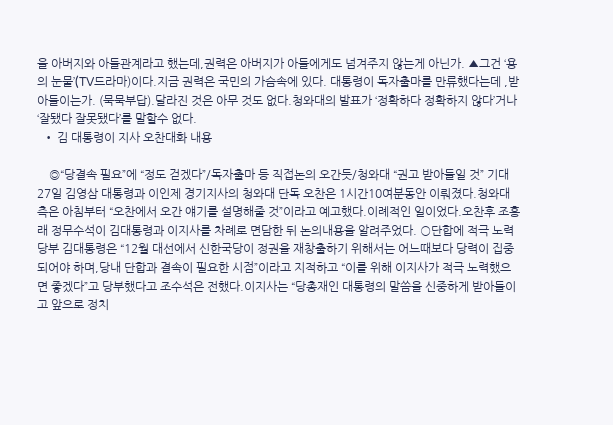을 아버지와 아들관계라고 했는데,권력은 아버지가 아들에게도 넘겨주지 않는게 아닌가. ▲그건 ‘용의 눈물’(TV드라마)이다.지금 권력은 국민의 가슴속에 있다. 대통령이 독자출마를 만류했다는데 ,받아들이는가. (묵묵부답).달라진 것은 아무 것도 없다.청와대의 발표가 ‘정확하다 정확하지 않다’거나 ‘잘됐다 잘못됐다’를 말할수 없다.
  • 김 대통령이 지사 오찬대화 내용

    ◎“당결속 필요”에 “정도 걷겠다”/독자출마 등 직접논의 오간듯/청와대 “권고 받아들일 것” 기대 27일 김영삼 대통령과 이인제 경기지사의 청와대 단독 오찬은 1시간10여분동안 이뤄졌다.청와대측은 아침부터 “오찬에서 오간 얘기를 설명해줄 것”이라고 예고했다.이례적인 일이었다.오찬후 조홍래 정무수석이 김대통령과 이지사를 차례로 면담한 뒤 논의내용을 알려주었다. ○단합에 적극 노력 당부 김대통령은 “12월 대선에서 신한국당이 정권을 재창출하기 위해서는 어느때보다 당력이 집중되어야 하며,당내 단합과 결속이 필요한 시점”이라고 지적하고 “이를 위해 이지사가 적극 노력했으면 좋겠다”고 당부했다고 조수석은 전했다.이지사는 “당총재인 대통령의 말씀을 신중하게 받아들이고 앞으로 정치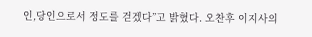인,당인으로서 정도를 걷겠다”고 밝혔다. 오찬후 이지사의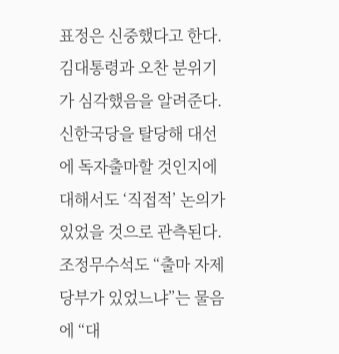표정은 신중했다고 한다.김대통령과 오찬 분위기가 심각했음을 알려준다.신한국당을 탈당해 대선에 독자출마할 것인지에 대해서도 ‘직접적’ 논의가 있었을 것으로 관측된다.조정무수석도 “출마 자제 당부가 있었느냐”는 물음에 “대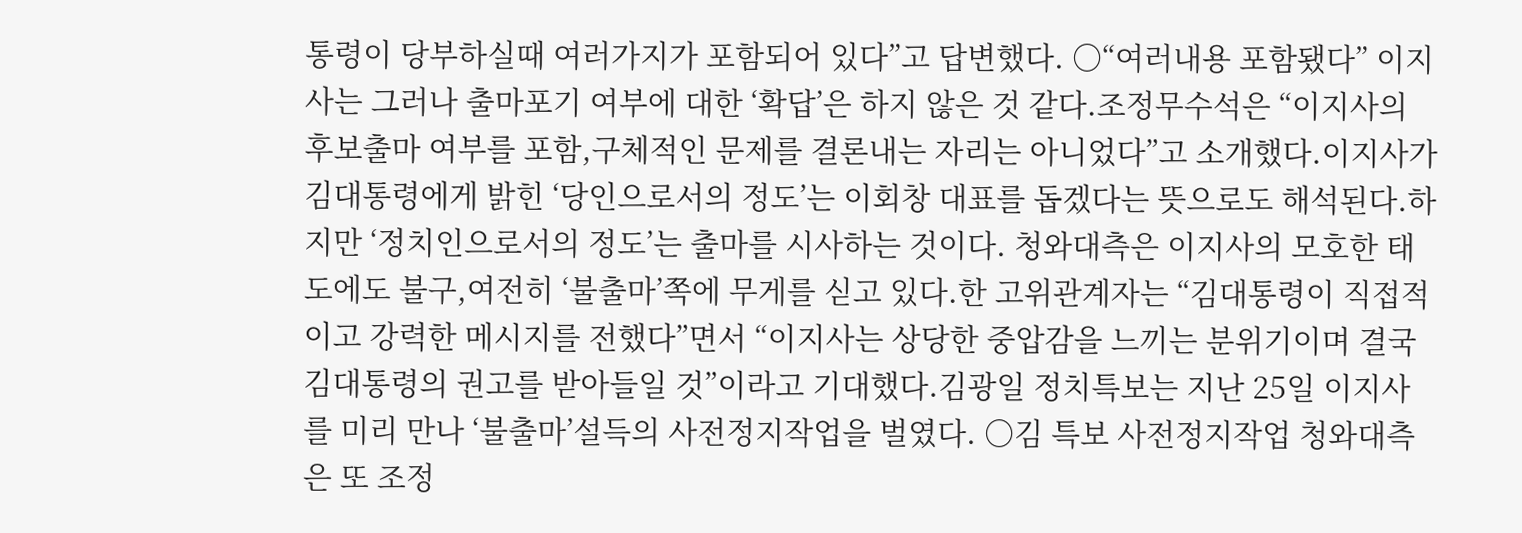통령이 당부하실때 여러가지가 포함되어 있다”고 답변했다. ○“여러내용 포함됐다” 이지사는 그러나 출마포기 여부에 대한 ‘확답’은 하지 않은 것 같다.조정무수석은 “이지사의 후보출마 여부를 포함,구체적인 문제를 결론내는 자리는 아니었다”고 소개했다.이지사가 김대통령에게 밝힌 ‘당인으로서의 정도’는 이회창 대표를 돕겠다는 뜻으로도 해석된다.하지만 ‘정치인으로서의 정도’는 출마를 시사하는 것이다. 청와대측은 이지사의 모호한 태도에도 불구,여전히 ‘불출마’쪽에 무게를 싣고 있다.한 고위관계자는 “김대통령이 직접적이고 강력한 메시지를 전했다”면서 “이지사는 상당한 중압감을 느끼는 분위기이며 결국 김대통령의 권고를 받아들일 것”이라고 기대했다.김광일 정치특보는 지난 25일 이지사를 미리 만나 ‘불출마’설득의 사전정지작업을 벌였다. ○김 특보 사전정지작업 청와대측은 또 조정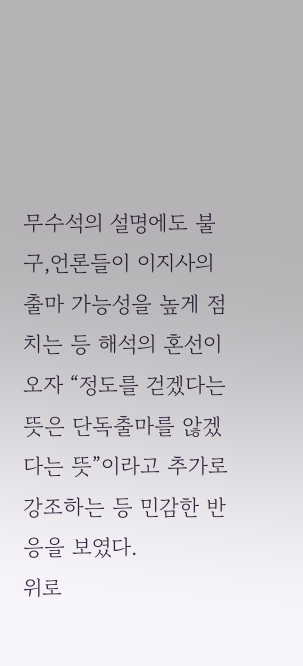무수석의 설명에도 불구,언론들이 이지사의 출마 가능성을 높게 점치는 등 해석의 혼선이 오자 “정도를 걷겠다는 뜻은 단독출마를 않겠다는 뜻”이라고 추가로 강조하는 등 민감한 반응을 보였다.
위로